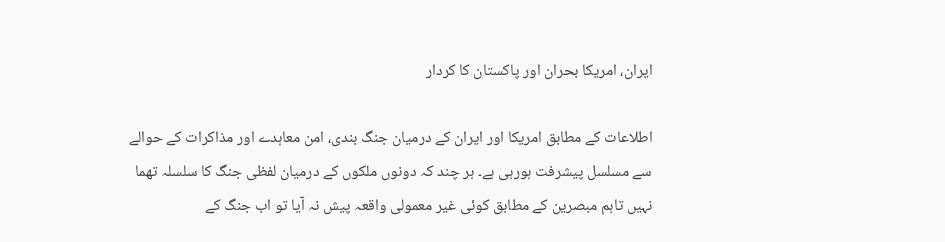ایران، امریکا بحران اور پاکستان کا کردار

اطلاعات کے مطابق امریکا اور ایران کے درمیان جنگ بندی، امن معاہدے اور مذاکرات کے حوالے سے مسلسل پیشرفت ہورہی ہے۔ ہر چند کہ دونوں ملکوں کے درمیان لفظی جنگ کا سلسلہ تھما نہیں تاہم مبصرین کے مطابق کوئی غیر معمولی واقعہ پیش نہ آیا تو اب جنگ کے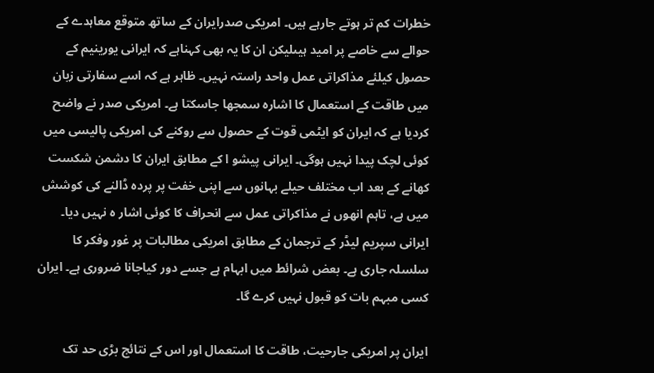خطرات کم تر ہوتے جارہے ہیں۔ امریکی صدرایران کے ساتھ متوقع معاہدے کے حوالے سے خاصے پر امید ہیںلیکن ان کا یہ بھی کہناہے کہ ایرانی یورینیم کے حصول کیلئے مذاکراتی عمل واحد راستہ نہیں۔ ظاہر ہے کہ اسے سفارتی زبان میں طاقت کے استعمال کا اشارہ سمجھا جاسکتا ہے۔ امریکی صدر نے واضح کردیا ہے کہ ایران کو ایٹمی قوت کے حصول سے روکنے کی امریکی پالیسی میں کوئی لچک پیدا نہیں ہوگی۔ ایرانی پیشو ا کے مطابق ایران کا دشمن شکست کھانے کے بعد اب مختلف حیلے بہانوں سے اپنی خفت پر پردہ ڈالنے کی کوشش میں ہے، تاہم انھوں نے مذاکراتی عمل سے انحراف کا کوئی اشار ہ نہیں دیا۔ ایرانی سپریم لیڈر کے ترجمان کے مطابق امریکی مطالبات پر غور وفکر کا سلسلہ جاری ہے۔ بعض شرائط میں ابہام ہے جسے دور کیاجانا ضروری ہے۔ ایران کسی مبہم بات کو قبول نہیں کرے گا۔

ایران پر امریکی جارحیت، طاقت کا استعمال اور اس کے نتائج بڑی حد تک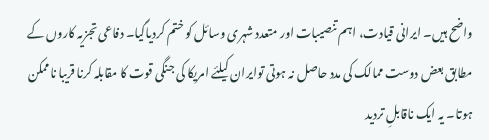واضح ہیں۔ ایرانی قیادت، اہم تنصیبات اور متعدد شہری وسائل کو ختم کردیاگیا۔ دفاعی تجزیہ کاروں کے مطابق بعض دوست ممالک کی مدد حاصل نہ ہوتی توایران کیلئے امریکا کی جنگی قوت کا مقابلہ کرنا قریبا ناممکن ہوتا۔ یہ ایک ناقابلِ تردید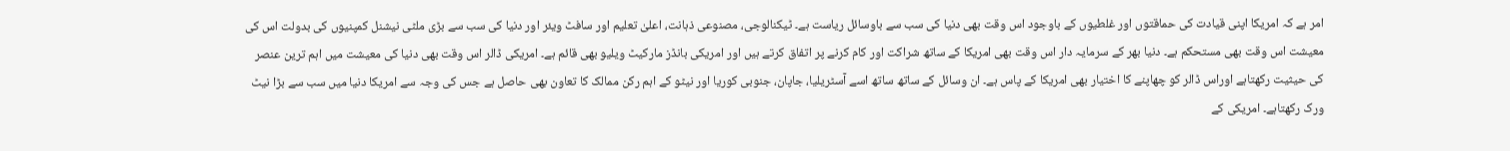امر ہے کہ امریکا اپنی قیادت کی حماقتوں اور غلطیوں کے باوجود اس وقت بھی دنیا کی سب سے باوسائل ریاست ہے۔ ٹیکنالوجی، مصنوعی ذہانت، اعلیٰ تعلیم اور سافٹ ویئر اور دنیا کی سب سے بڑی ملٹی نیشنل کمپنیوں کی بدولت اس کی معیشت اس وقت بھی مستحکم ہے۔ دنیا بھر کے سرمایہ دار اس وقت بھی امریکا کے ساتھ شراکت اور کام کرنے پر اتفاق کرتے ہیں اور امریکی بانڈز مارکیٹ ویلیو بھی قائم ہے۔ امریکی ڈالر اس وقت بھی دنیا کی معیشت میں اہم ترین عنصر کی حیثیت رکھتاہے اوراس ڈالر کو چھاپنے کا اختیار بھی امریکا کے پاس ہے۔ ان وسائل کے ساتھ ساتھ اسے آسٹریلیا، جاپان، جنوبی کوریا اور نیٹو کے اہم رکن ممالک کا تعاون بھی حاصل ہے جس کی وجہ سے امریکا دنیا میں سب سے بڑا نیٹ ورک رکھتاہے۔ امریکی کے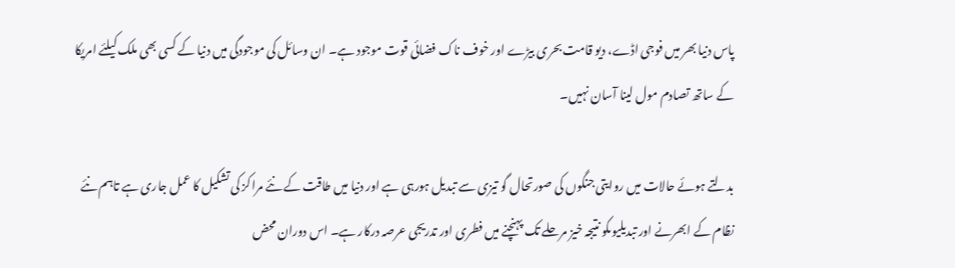پاس دنیا بھر میں فوجی اڈے، دیو قامت بحری بیڑے اور خوف ناک فضائی قوت موجود ہے۔ ان وسائل کی موجودگی میں دنیا کے کسی بھی ملک کیلئے امریکا کے ساتھ تصادم مول لینا آسان نہیں۔

بدلتے ہوئے حالات میں روایتی جنگوں کی صورتحال گو تیزی سے تبدیل ہورہی ہے اور دنیا میں طاقت کے نئے مراکز کی تشکیل کا عمل جاری ہے تاہم نئے نظام کے ابھرنے اور تبدیلیوںکو نتیجہ خیز مرحلے تک پہنچنے میں فطری اور تدریجی عرصہ درکار ہے۔ اس دوران محض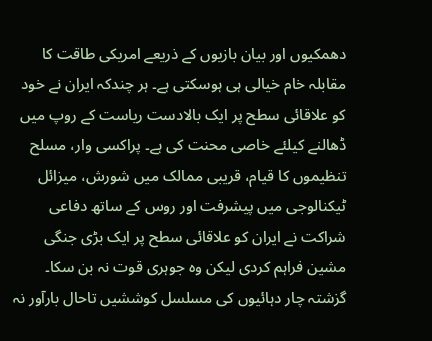دھمکیوں اور بیان بازیوں کے ذریعے امریکی طاقت کا مقابلہ خام خیالی ہی ہوسکتی ہے۔ ہر چندکہ ایران نے خود کو علاقائی سطح پر ایک بالادست ریاست کے روپ میں ڈھالنے کیلئے خاصی محنت کی ہے۔ پراکسی وار، مسلح تنظیموں کا قیام، قریبی ممالک میں شورش، میزائل ٹیکنالوجی میں پیشرفت اور روس کے ساتھ دفاعی شراکت نے ایران کو علاقائی سطح پر ایک بڑی جنگی مشین فراہم کردی لیکن وہ جوہری قوت نہ بن سکا۔ گزشتہ چار دہائیوں کی مسلسل کوششیں تاحال بارآور نہ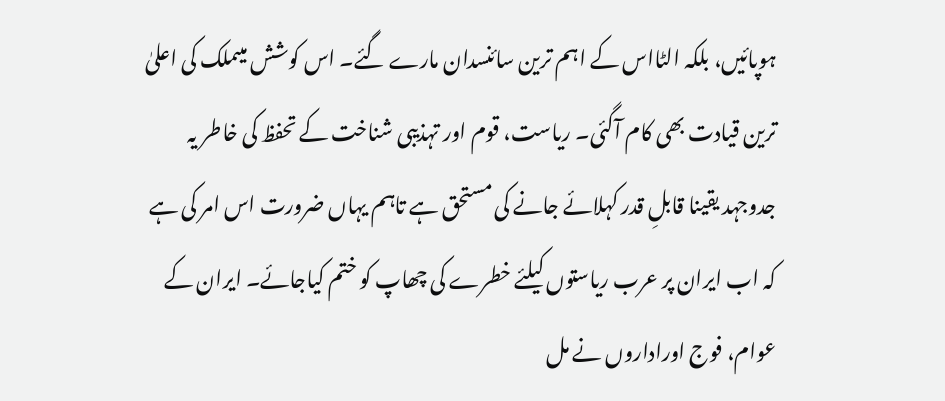ہوپائیں، بلکہ الٹااس کے اہم ترین سائنسدان مارے گئے۔ اس کوشش میںملک کی اعلیٰ ترین قیادت بھی کام آگئی۔ ریاست، قوم اور تہذیبی شناخت کے تحفظ کی خاطر یہ جدوجہد یقینا قابلِ قدر کہلائے جانے کی مستحق ہے تاہم یہاں ضرورت اس امر کی ہے کہ اب ایران پر عرب ریاستوں کیلئے خطرے کی چھاپ کو ختم کیاجائے۔ ایران کے عوام، فوج اوراداروں نے مل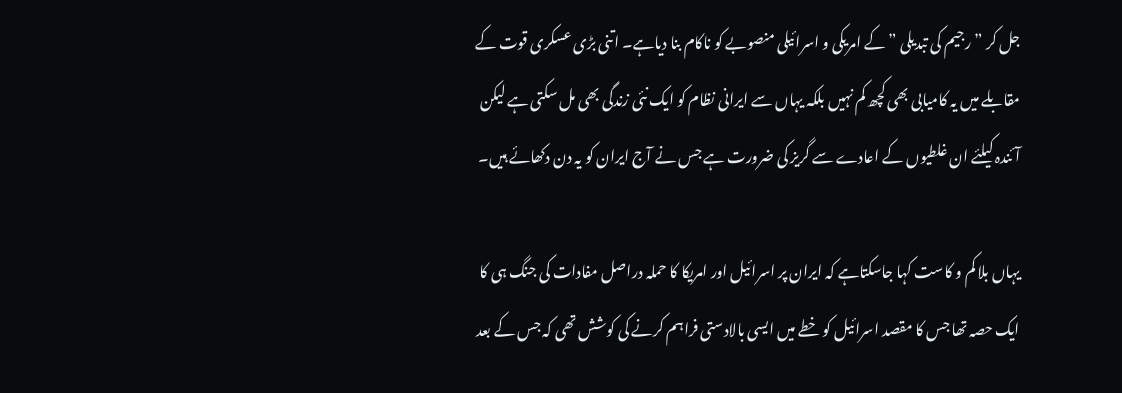جل کر ”رجیم کی تبدیلی ”کے امریکی و اسرائیلی منصوبے کو ناکام بنا دیاہے۔ اتنی بڑی عسکری قوت کے مقابلے میں یہ کامیابی بھی کچھ کم نہیں بلکہ یہاں سے ایرانی نظام کو ایک نئی زندگی بھی مل سکتی ہے لیکن آئندہ کیلئے ان غلطیوں کے اعادے سے گریز کی ضرورت ہے جس نے آج ایران کو یہ دن دکھائے ہیں۔

یہاں بلا کم و کاست کہا جاسکتاہے کہ ایران پر اسرائیل اور امریکا کا حملہ دراصل مفادات کی جنگ ہی کا ایک حصہ تھا جس کا مقصد اسرائیل کو خطے میں ایسی بالادستی فراہم کرنے کی کوشش تھی کہ جس کے بعد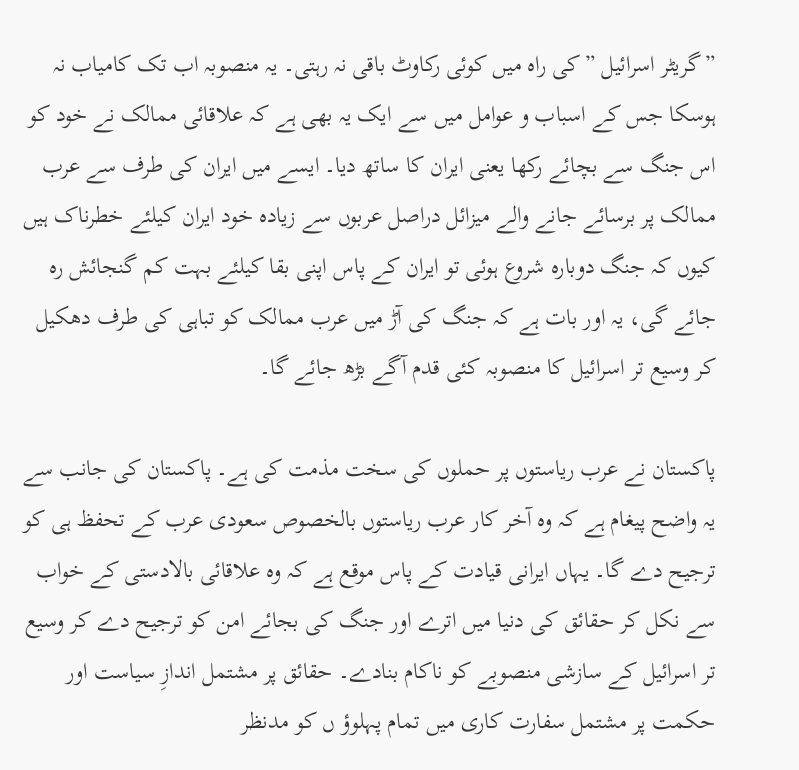”گریٹر اسرائیل ”کی راہ میں کوئی رکاوٹ باقی نہ رہتی۔ یہ منصوبہ اب تک کامیاب نہ ہوسکا جس کے اسباب و عوامل میں سے ایک یہ بھی ہے کہ علاقائی ممالک نے خود کو اس جنگ سے بچائے رکھا یعنی ایران کا ساتھ دیا۔ ایسے میں ایران کی طرف سے عرب ممالک پر برسائے جانے والے میزائل دراصل عربوں سے زیادہ خود ایران کیلئے خطرناک ہیں کیوں کہ جنگ دوبارہ شروع ہوئی تو ایران کے پاس اپنی بقا کیلئے بہت کم گنجائش رہ جائے گی، یہ اور بات ہے کہ جنگ کی آڑ میں عرب ممالک کو تباہی کی طرف دھکیل کر وسیع تر اسرائیل کا منصوبہ کئی قدم آگے بڑھ جائے گا۔

پاکستان نے عرب ریاستوں پر حملوں کی سخت مذمت کی ہے۔ پاکستان کی جانب سے یہ واضح پیغام ہے کہ وہ آخر کار عرب ریاستوں بالخصوص سعودی عرب کے تحفظ ہی کو ترجیح دے گا۔ یہاں ایرانی قیادت کے پاس موقع ہے کہ وہ علاقائی بالادستی کے خواب سے نکل کر حقائق کی دنیا میں اترے اور جنگ کی بجائے امن کو ترجیح دے کر وسیع تر اسرائیل کے سازشی منصوبے کو ناکام بنادے۔ حقائق پر مشتمل اندازِ سیاست اور حکمت پر مشتمل سفارت کاری میں تمام پہلوؤ ں کو مدنظر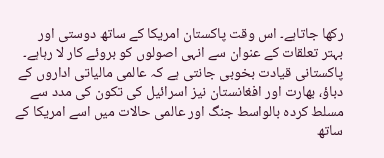رکھا جاتاہے۔ اس وقت پاکستان امریکا کے ساتھ دوستی اور بہتر تعلقات کے عنوان سے انہی اصولوں کو بروئے کار لا رہاہے۔ پاکستانی قیادت بخوبی جانتی ہے کہ عالمی مالیاتی اداروں کے دباؤ، بھارت اور افغانستان نیز اسرائیل کی تکون کی مدد سے مسلط کردہ بالواسط جنگ اور عالمی حالات میں اسے امریکا کے ساتھ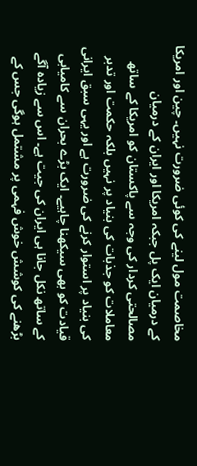مخاصمت مول لینے کی کوئی ضرورت نہیں۔ چین اور امریکا کے درمیان ایک پل جبکہ امریکا اور ایران کے درمیان مصالحتی کردار کی وجہ سے پاکستان کو امریکا کے ساتھ معاملات کو جذبات کی بنیاد پر نہیں بلکہ حکمت اور تدبر کی بنیاد پر استوار کرنے کی ضرورت ہے اور یہی سبق ایرانی قیادت کو بھی سیکھنا چاہیے۔ ایک بڑے بحران سے کامیابی کے ساتھ نکل جانا ہی ایران کی جیت ہے۔ اس سے زیادہ آگے بڑھنے کی کوشش خوش فہمی پر مشتمل ہوگی جس کے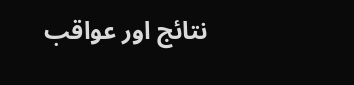نتائج اور عواقب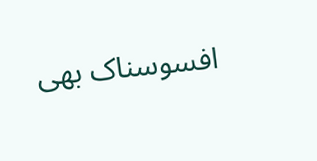افسوسناک بھی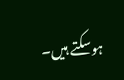ہوسکتے ہیں۔